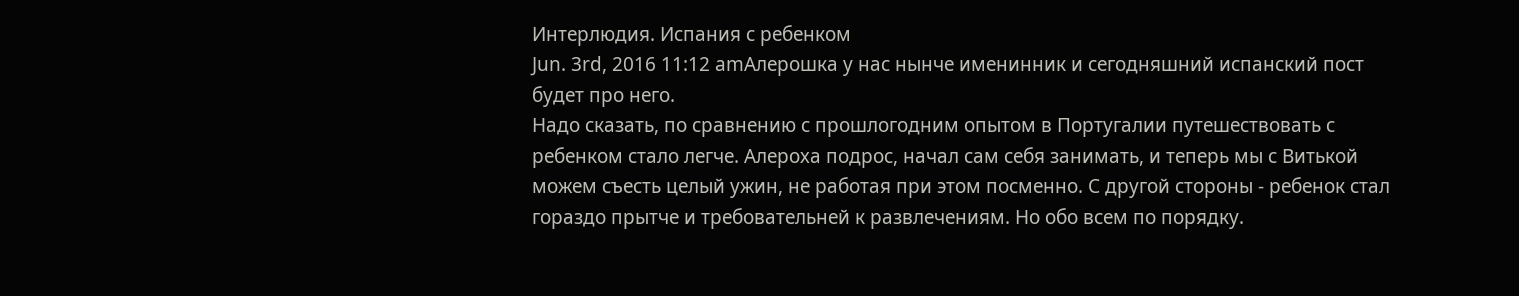Интерлюдия. Испания с ребенком
Jun. 3rd, 2016 11:12 amАлерошка у нас нынче именинник и сегодняшний испанский пост будет про него.
Надо сказать, по сравнению с прошлогодним опытом в Португалии путешествовать с ребенком стало легче. Алероха подрос, начал сам себя занимать, и теперь мы с Витькой можем съесть целый ужин, не работая при этом посменно. С другой стороны - ребенок стал гораздо прытче и требовательней к развлечениям. Но обо всем по порядку.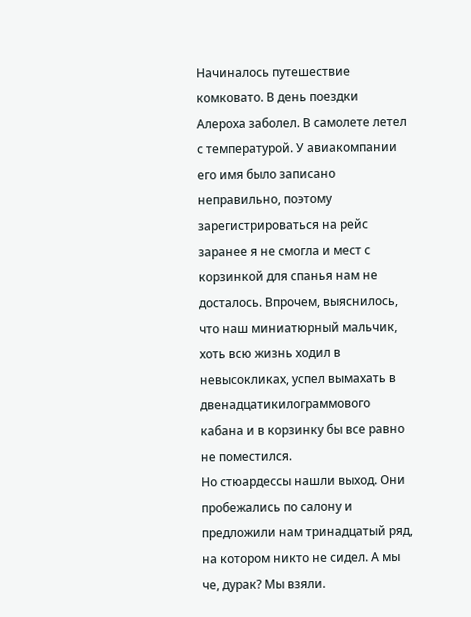Начиналось путешествие комковато. В день поездки Алероха заболел. В самолете летел с температурой. У авиакомпании его имя было записано неправильно, поэтому зарегистрироваться на рейс заранее я не смогла и мест с корзинкой для спанья нам не досталось. Впрочем, выяснилось, что наш миниатюрный мальчик, хоть всю жизнь ходил в невысокликах, успел вымахать в двенадцатикилограммового кабана и в корзинку бы все равно не поместился.
Но стюардессы нашли выход. Они пробежались по салону и предложили нам тринадцатый ряд, на котором никто не сидел. А мы че, дурак? Мы взяли.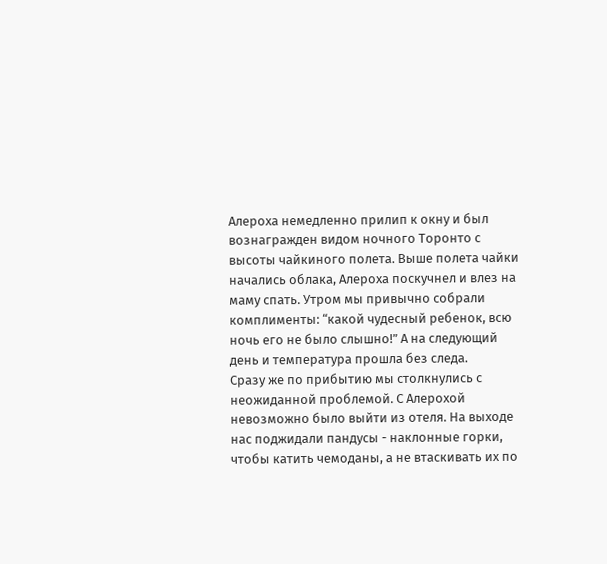Алероха немедленно прилип к окну и был вознагражден видом ночного Торонто с высоты чайкиного полета. Выше полета чайки начались облака, Алероха поскучнел и влез на маму спать. Утром мы привычно собрали комплименты: “какой чудесный ребенок, всю ночь его не было слышно!” А на следующий день и температура прошла без следа.
Cразу же по прибытию мы столкнулись с неожиданной проблемой. С Алерохой невозможно было выйти из отеля. На выходе нас поджидали пандусы - наклонные горки, чтобы катить чемоданы, а не втаскивать их по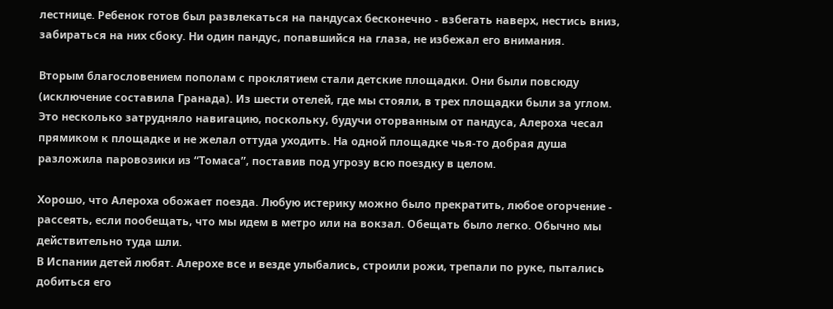лестнице. Ребенок готов был развлекаться на пандусах бесконечно - взбегать наверх, нестись вниз, забираться на них сбоку. Ни один пандус, попавшийся на глаза, не избежал его внимания.

Вторым благословением пополам с проклятием стали детские площадки. Они были повсюду (исключение составила Гранада). Из шести отелей, где мы стояли, в трех площадки были за углом. Это несколько затрудняло навигацию, поскольку, будучи оторванным от пандуса, Алероха чесал прямиком к площадке и не желал оттуда уходить. На одной площадке чья-то добрая душа разложила паровозики из “Томаса”, поставив под угрозу всю поездку в целом.

Хорошо, что Алероха обожает поезда. Любую истерику можно было прекратить, любое огорчение - рассеять, если пообещать, что мы идем в метро или на вокзал. Обещать было легко. Обычно мы действительно туда шли.
В Испании детей любят. Алерохе все и везде улыбались, строили рожи, трепали по руке, пытались добиться его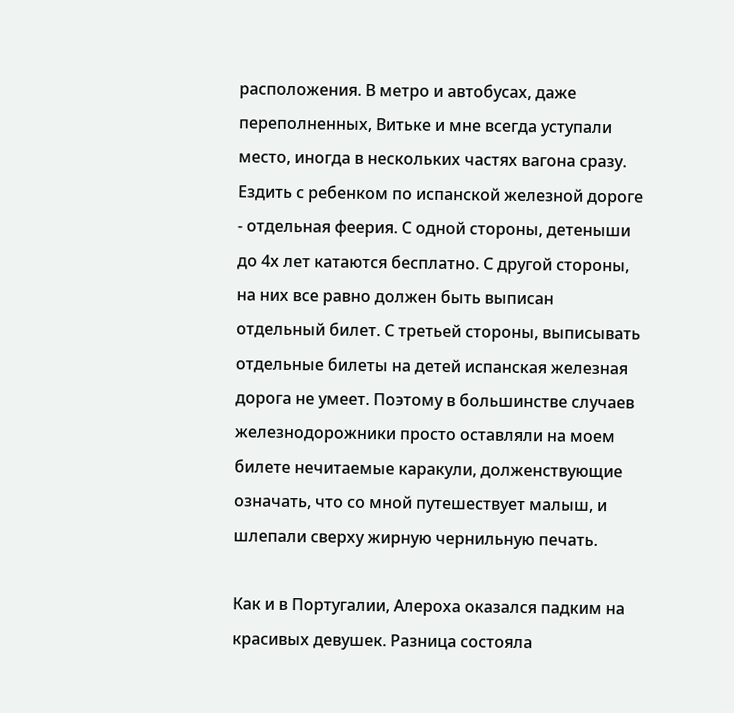расположения. В метро и автобусах, даже переполненных, Витьке и мне всегда уступали место, иногда в нескольких частях вагона сразу.
Ездить с ребенком по испанской железной дороге - отдельная феерия. С одной стороны, детеныши до 4х лет катаются бесплатно. С другой стороны, на них все равно должен быть выписан отдельный билет. С третьей стороны, выписывать отдельные билеты на детей испанская железная дорога не умеет. Поэтому в большинстве случаев железнодорожники просто оставляли на моем билете нечитаемые каракули, долженствующие означать, что со мной путешествует малыш, и шлепали сверху жирную чернильную печать.

Как и в Португалии, Алероха оказался падким на красивых девушек. Разница состояла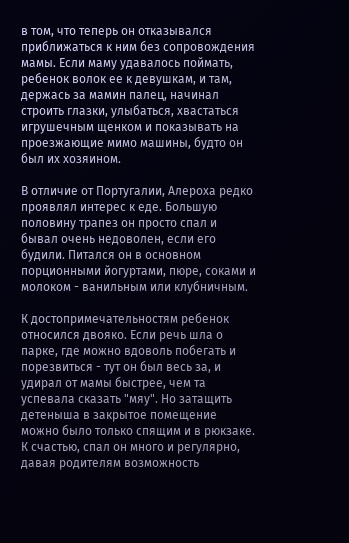в том, что теперь он отказывался приближаться к ним без сопровождения мамы. Если маму удавалось поймать, ребенок волок ее к девушкам, и там, держась за мамин палец, начинал строить глазки, улыбаться, хвастаться игрушечным щенком и показывать на проезжающие мимо машины, будто он был их хозяином.

В отличие от Португалии, Алероха редко проявлял интерес к еде. Большую половину трапез он просто спал и бывал очень недоволен, если его будили. Питался он в основном порционными йогуртами, пюре, соками и молоком - ванильным или клубничным.

К достопримечательностям ребенок относился двояко. Если речь шла о парке, где можно вдоволь побегать и порезвиться - тут он был весь за, и удирал от мамы быстрее, чем та успевала сказать "мяу". Но затащить детеныша в закрытое помещение можно было только спящим и в рюкзаке. К счастью, спал он много и регулярно, давая родителям возможность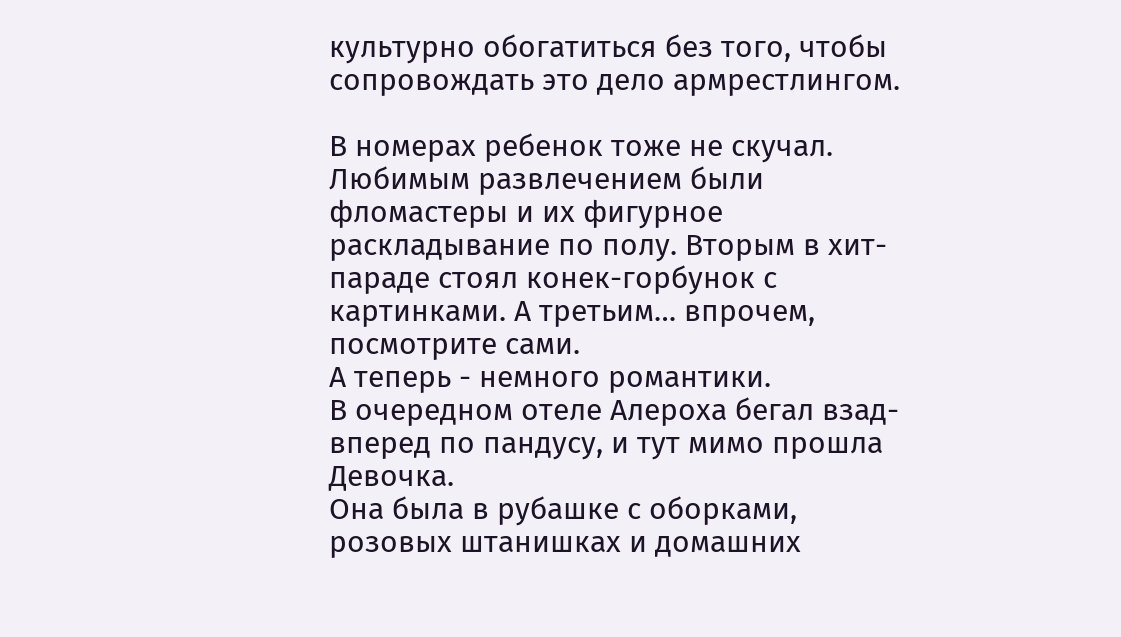культурно обогатиться без того, чтобы сопровождать это дело армрестлингом.

В номерах ребенок тоже не скучал. Любимым развлечением были фломастеры и их фигурное раскладывание по полу. Вторым в хит-параде стоял конек-горбунок с картинками. А третьим… впрочем, посмотрите сами.
А теперь - немного романтики.
В очередном отеле Алероха бегал взад-вперед по пандусу, и тут мимо прошла Девочка.
Она была в рубашке с оборками, розовых штанишках и домашних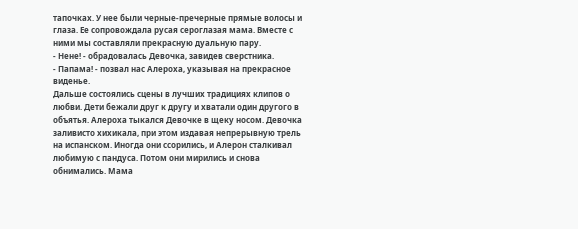тапочках. У нее были черные-пречерные прямые волосы и глаза. Ее сопровождала русая сероглазая мама. Вместе с ними мы составляли прекрасную дуальную пару.
- Нене! - обрадовалась Девочка, завидев сверстника.
- Папама! - позвал нас Алероха, указывая на прекрасное виденье.
Дальше состоялись сцены в лучших традициях клипов о любви. Дети бежали друг к другу и хватали один другого в объятья. Алероха тыкался Девочке в щеку носом. Девочка заливисто хихикала, при этом издавая непрерывную трель на испанском. Иногда они ссорились, и Алерон сталкивал любимую с пандуса. Потом они мирились и снова обнимались. Мама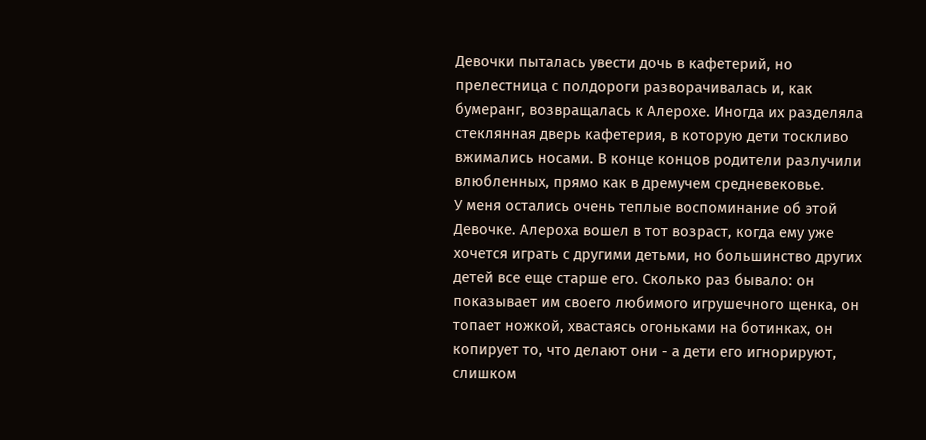Девочки пыталась увести дочь в кафетерий, но прелестница с полдороги разворачивалась и, как бумеранг, возвращалась к Алерохе. Иногда их разделяла стеклянная дверь кафетерия, в которую дети тоскливо вжимались носами. В конце концов родители разлучили влюбленных, прямо как в дремучем средневековье.
У меня остались очень теплые воспоминание об этой Девочке. Алероха вошел в тот возраст, когда ему уже хочется играть с другими детьми, но большинство других детей все еще старше его. Сколько раз бывало: он показывает им своего любимого игрушечного щенка, он топает ножкой, хвастаясь огоньками на ботинках, он копирует то, что делают они - а дети его игнорируют, слишком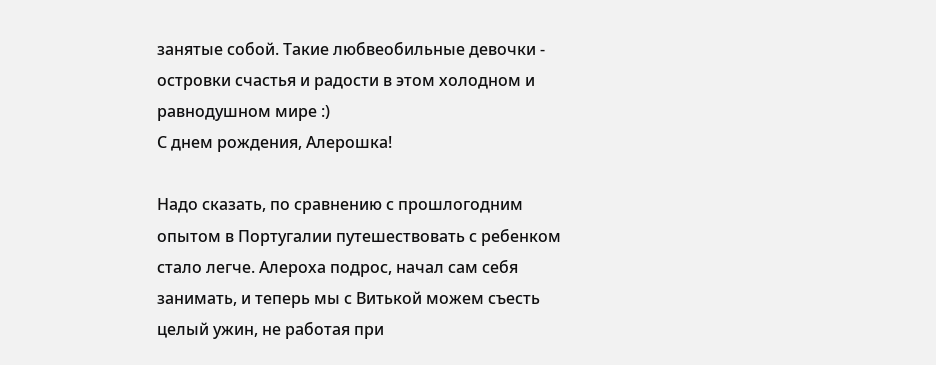занятые собой. Такие любвеобильные девочки - островки счастья и радости в этом холодном и равнодушном мире :)
С днем рождения, Алерошка!

Надо сказать, по сравнению с прошлогодним опытом в Португалии путешествовать с ребенком стало легче. Алероха подрос, начал сам себя занимать, и теперь мы с Витькой можем съесть целый ужин, не работая при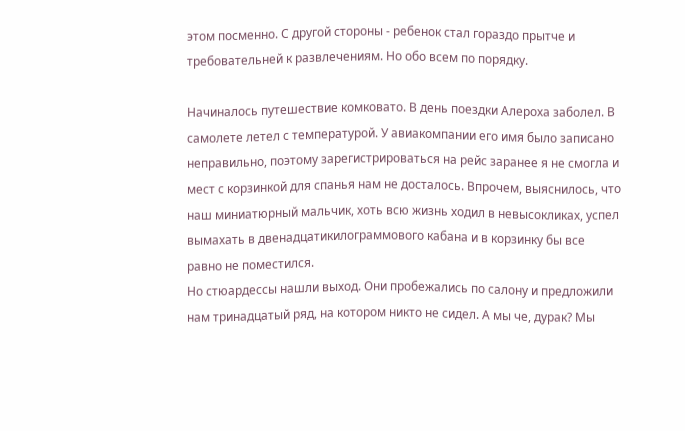этом посменно. С другой стороны - ребенок стал гораздо прытче и требовательней к развлечениям. Но обо всем по порядку.

Начиналось путешествие комковато. В день поездки Алероха заболел. В самолете летел с температурой. У авиакомпании его имя было записано неправильно, поэтому зарегистрироваться на рейс заранее я не смогла и мест с корзинкой для спанья нам не досталось. Впрочем, выяснилось, что наш миниатюрный мальчик, хоть всю жизнь ходил в невысокликах, успел вымахать в двенадцатикилограммового кабана и в корзинку бы все равно не поместился.
Но стюардессы нашли выход. Они пробежались по салону и предложили нам тринадцатый ряд, на котором никто не сидел. А мы че, дурак? Мы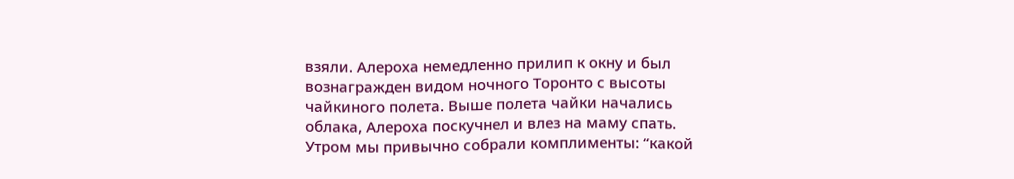взяли. Алероха немедленно прилип к окну и был вознагражден видом ночного Торонто с высоты чайкиного полета. Выше полета чайки начались облака, Алероха поскучнел и влез на маму спать. Утром мы привычно собрали комплименты: “какой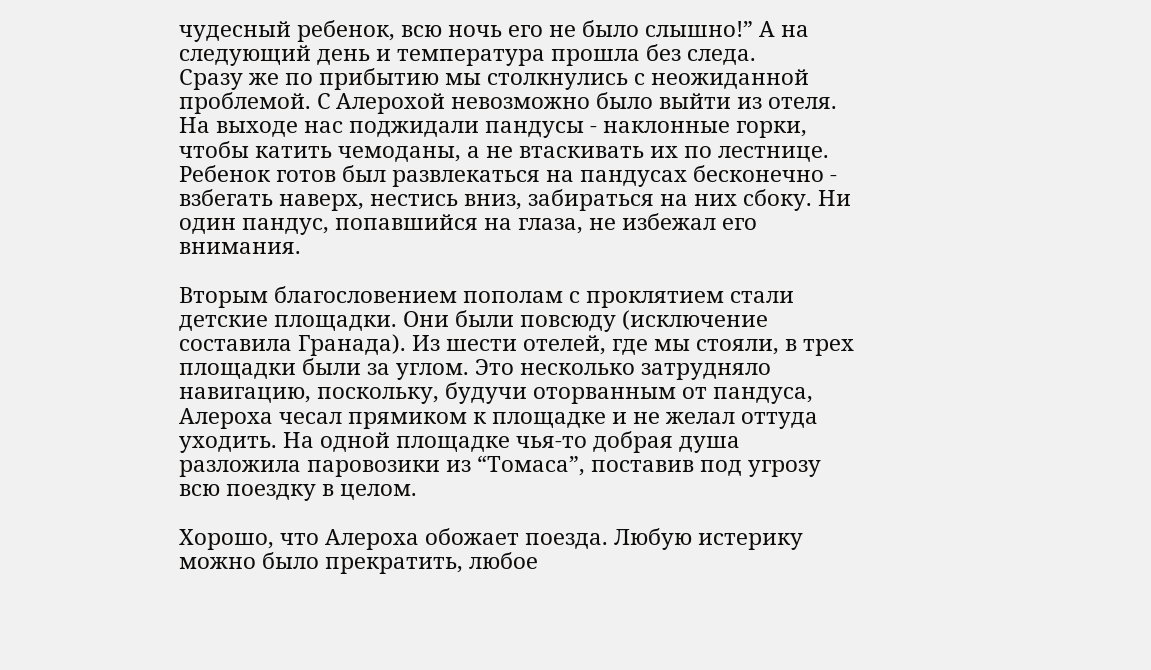чудесный ребенок, всю ночь его не было слышно!” А на следующий день и температура прошла без следа.
Cразу же по прибытию мы столкнулись с неожиданной проблемой. С Алерохой невозможно было выйти из отеля. На выходе нас поджидали пандусы - наклонные горки, чтобы катить чемоданы, а не втаскивать их по лестнице. Ребенок готов был развлекаться на пандусах бесконечно - взбегать наверх, нестись вниз, забираться на них сбоку. Ни один пандус, попавшийся на глаза, не избежал его внимания.

Вторым благословением пополам с проклятием стали детские площадки. Они были повсюду (исключение составила Гранада). Из шести отелей, где мы стояли, в трех площадки были за углом. Это несколько затрудняло навигацию, поскольку, будучи оторванным от пандуса, Алероха чесал прямиком к площадке и не желал оттуда уходить. На одной площадке чья-то добрая душа разложила паровозики из “Томаса”, поставив под угрозу всю поездку в целом.

Хорошо, что Алероха обожает поезда. Любую истерику можно было прекратить, любое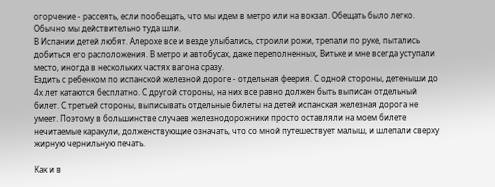огорчение - рассеять, если пообещать, что мы идем в метро или на вокзал. Обещать было легко. Обычно мы действительно туда шли.
В Испании детей любят. Алерохе все и везде улыбались, строили рожи, трепали по руке, пытались добиться его расположения. В метро и автобусах, даже переполненных, Витьке и мне всегда уступали место, иногда в нескольких частях вагона сразу.
Ездить с ребенком по испанской железной дороге - отдельная феерия. С одной стороны, детеныши до 4х лет катаются бесплатно. С другой стороны, на них все равно должен быть выписан отдельный билет. С третьей стороны, выписывать отдельные билеты на детей испанская железная дорога не умеет. Поэтому в большинстве случаев железнодорожники просто оставляли на моем билете нечитаемые каракули, долженствующие означать, что со мной путешествует малыш, и шлепали сверху жирную чернильную печать.

Как и в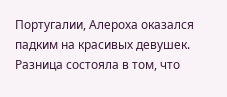Португалии, Алероха оказался падким на красивых девушек. Разница состояла в том, что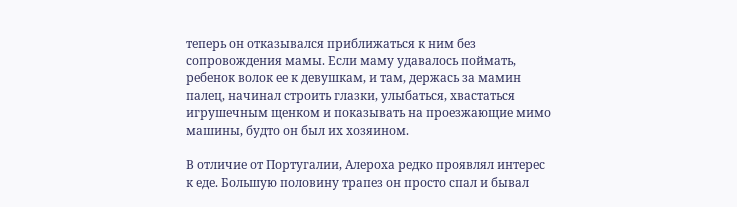теперь он отказывался приближаться к ним без сопровождения мамы. Если маму удавалось поймать, ребенок волок ее к девушкам, и там, держась за мамин палец, начинал строить глазки, улыбаться, хвастаться игрушечным щенком и показывать на проезжающие мимо машины, будто он был их хозяином.

В отличие от Португалии, Алероха редко проявлял интерес к еде. Большую половину трапез он просто спал и бывал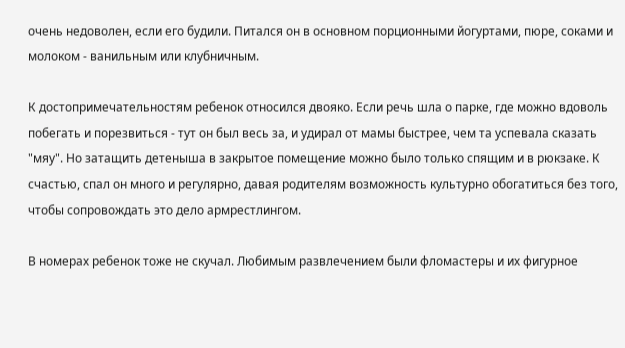очень недоволен, если его будили. Питался он в основном порционными йогуртами, пюре, соками и молоком - ванильным или клубничным.

К достопримечательностям ребенок относился двояко. Если речь шла о парке, где можно вдоволь побегать и порезвиться - тут он был весь за, и удирал от мамы быстрее, чем та успевала сказать "мяу". Но затащить детеныша в закрытое помещение можно было только спящим и в рюкзаке. К счастью, спал он много и регулярно, давая родителям возможность культурно обогатиться без того, чтобы сопровождать это дело армрестлингом.

В номерах ребенок тоже не скучал. Любимым развлечением были фломастеры и их фигурное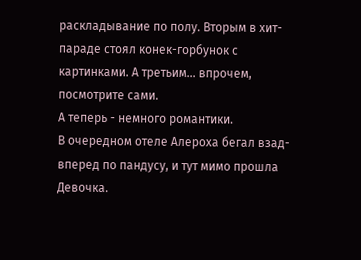раскладывание по полу. Вторым в хит-параде стоял конек-горбунок с картинками. А третьим… впрочем, посмотрите сами.
А теперь - немного романтики.
В очередном отеле Алероха бегал взад-вперед по пандусу, и тут мимо прошла Девочка.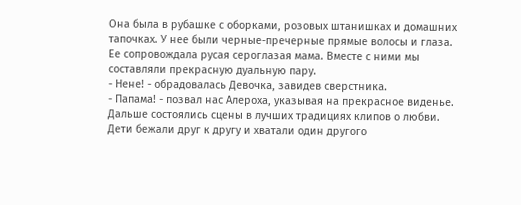Она была в рубашке с оборками, розовых штанишках и домашних тапочках. У нее были черные-пречерные прямые волосы и глаза. Ее сопровождала русая сероглазая мама. Вместе с ними мы составляли прекрасную дуальную пару.
- Нене! - обрадовалась Девочка, завидев сверстника.
- Папама! - позвал нас Алероха, указывая на прекрасное виденье.
Дальше состоялись сцены в лучших традициях клипов о любви. Дети бежали друг к другу и хватали один другого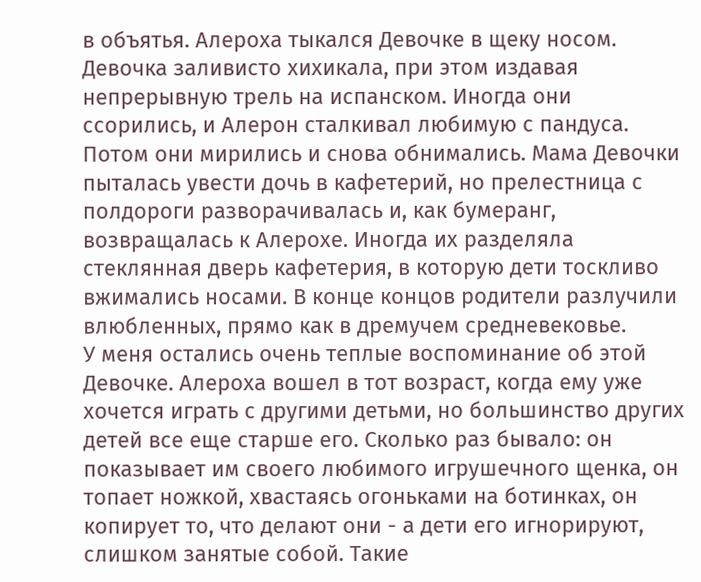в объятья. Алероха тыкался Девочке в щеку носом. Девочка заливисто хихикала, при этом издавая непрерывную трель на испанском. Иногда они ссорились, и Алерон сталкивал любимую с пандуса. Потом они мирились и снова обнимались. Мама Девочки пыталась увести дочь в кафетерий, но прелестница с полдороги разворачивалась и, как бумеранг, возвращалась к Алерохе. Иногда их разделяла стеклянная дверь кафетерия, в которую дети тоскливо вжимались носами. В конце концов родители разлучили влюбленных, прямо как в дремучем средневековье.
У меня остались очень теплые воспоминание об этой Девочке. Алероха вошел в тот возраст, когда ему уже хочется играть с другими детьми, но большинство других детей все еще старше его. Сколько раз бывало: он показывает им своего любимого игрушечного щенка, он топает ножкой, хвастаясь огоньками на ботинках, он копирует то, что делают они - а дети его игнорируют, слишком занятые собой. Такие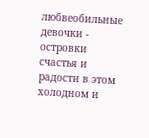любвеобильные девочки - островки счастья и радости в этом холодном и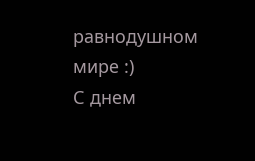равнодушном мире :)
С днем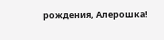рождения, Алерошка!